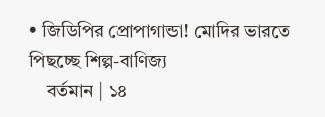• জিডিপির প্রোপাগান্ডা! মোদির ভারতে পিছচ্ছে শিল্প-বাণিজ্য
    বর্তমান | ১৪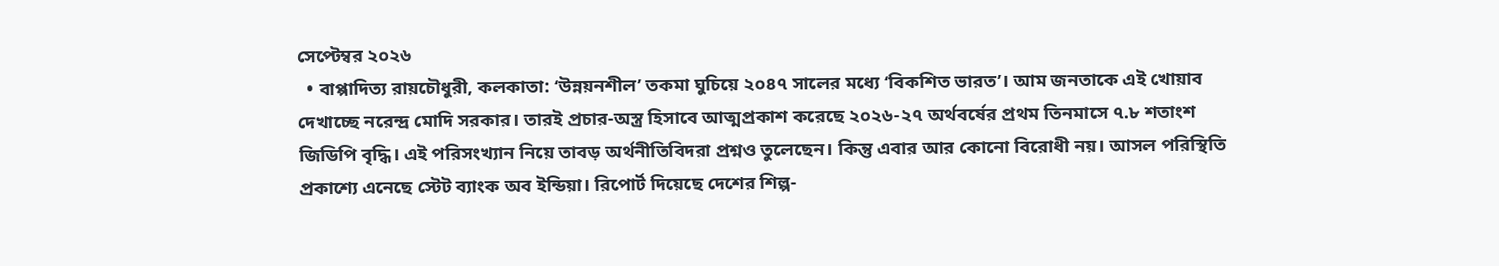সেপ্টেম্বর ২০২৬
  • বাপ্পাদিত্য রায়চৌধুরী, কলকাতা: ‘উন্নয়নশীল’ তকমা ঘুচিয়ে ২০৪৭ সালের মধ্যে ‘বিকশিত ভারত’। আম জনতাকে এই খোয়াব দেখাচ্ছে নরেন্দ্র মোদি সরকার। তারই প্রচার-অস্ত্র হিসাবে আত্মপ্রকাশ করেছে ২০২৬-২৭ অর্থবর্ষের প্রথম তিনমাসে ৭.৮ শতাংশ জিডিপি বৃদ্ধি। এই পরিসংখ্যান নিয়ে তাবড় অর্থনীতিবিদরা প্রশ্নও তুলেছেন। কিন্তু এবার আর কোনো বিরোধী নয়। আসল পরিস্থিতি প্রকাশ্যে এনেছে স্টেট ব্যাংক অব ইন্ডিয়া। রিপোর্ট দিয়েছে দেশের শিল্প-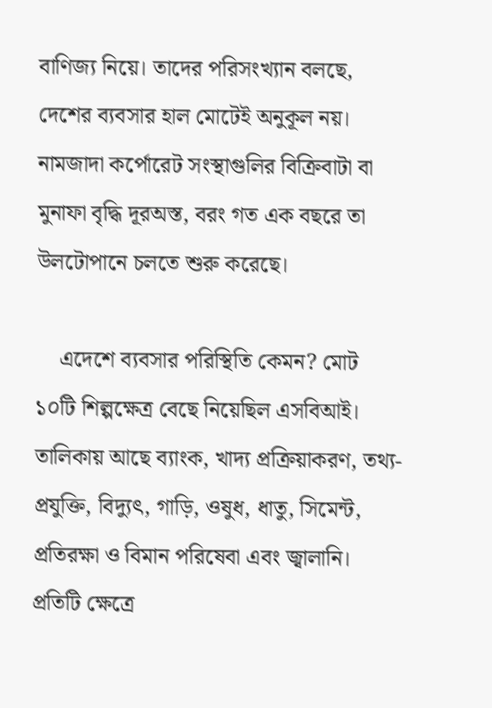বাণিজ্য নিয়ে। তাদের পরিসংখ্যান বলছে, দেশের ব্যবসার হাল মোটেই অনুকূল নয়। নামজাদা কর্পোরেট সংস্থাগুলির বিক্রিবাটা বা মুনাফা বৃদ্ধি দূরঅস্ত, বরং গত এক বছরে তা উলটোপানে চলতে শুরু করেছে।

    এদেশে ব্যবসার পরিস্থিতি কেমন? মোট ১০টি শিল্পক্ষেত্র বেছে নিয়েছিল এসবিআই। তালিকায় আছে ব্যাংক, খাদ্য প্রক্রিয়াকরণ, তথ্য-প্রযুক্তি, বিদ্যুৎ, গাড়ি, ওষুধ, ধাতু, সিমেন্ট, প্রতিরক্ষা ও বিমান পরিষেবা এবং জ্বালানি। প্রতিটি ক্ষেত্রে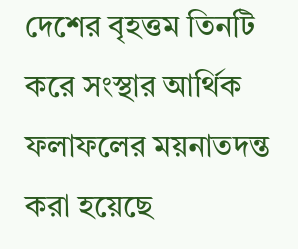দেশের বৃহত্তম তিনটি করে সংস্থার আর্থিক ফলাফলের ময়নাতদন্ত করা হয়েছে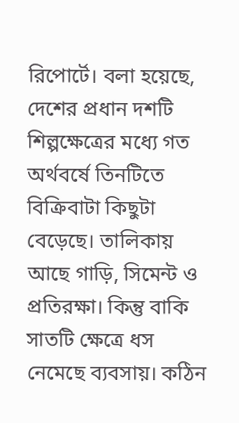রিপোর্টে। বলা হয়েছে, দেশের প্রধান দশটি শিল্পক্ষেত্রের মধ্যে গত অর্থবর্ষে তিনটিতে বিক্রিবাটা কিছুটা বেড়েছে। তালিকায় আছে গাড়ি, সিমেন্ট ও প্রতিরক্ষা। কিন্তু বাকি সাতটি ক্ষেত্রে ধস নেমেছে ব্যবসায়। কঠিন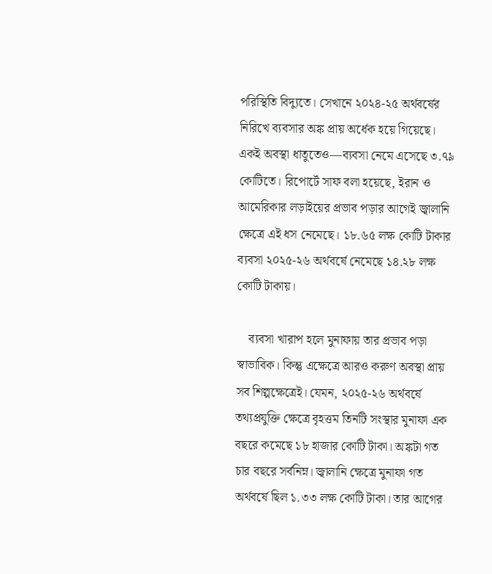পরিস্থিতি বিদ্যুতে। সেখানে ২০২৪-২৫ অর্থবর্ষের নিরিখে ব্যবসার অঙ্ক প্রায় অর্ধেক হয়ে গিয়েছে। একই অবস্থা ধাতুতেও—ব্যবসা নেমে এসেছে ৩.৭৯ কোটিতে। রিপোর্টে সাফ বলা হয়েছে, ইরান ও আমেরিকার লড়াইয়ের প্রভাব পড়ার আগেই জ্বালানি ক্ষেত্রে এই ধস নেমেছে। ১৮.৬৫ লক্ষ কোটি টাকার ব্যবসা ২০২৫-২৬ অর্থবর্ষে নেমেছে ১৪.২৮ লক্ষ কোটি টাকায়।

    ব্যবসা খারাপ হলে মুনাফায় তার প্রভাব পড়া স্বাভাবিক। কিন্তু এক্ষেত্রে আরও করুণ অবস্থা প্রায় সব শিল্পক্ষেত্রেই। যেমন, ২০২৫-২৬ অর্থবর্ষে তথ্যপ্রযুক্তি ক্ষেত্রে বৃহত্তম তিনটি সংস্থার মুনাফা এক বছরে কমেছে ১৮ হাজার কোটি টাকা। অঙ্কটা গত চার বছরে সর্বনিম্ন। জ্বালানি ক্ষেত্রে মুনাফা গত অর্থবর্ষে ছিল ১.৩৩ লক্ষ কোটি টাকা। তার আগের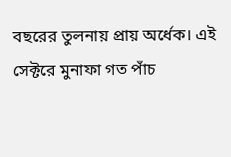বছরের তুলনায় প্রায় অর্ধেক। এই সেক্টরে মুনাফা গত পাঁচ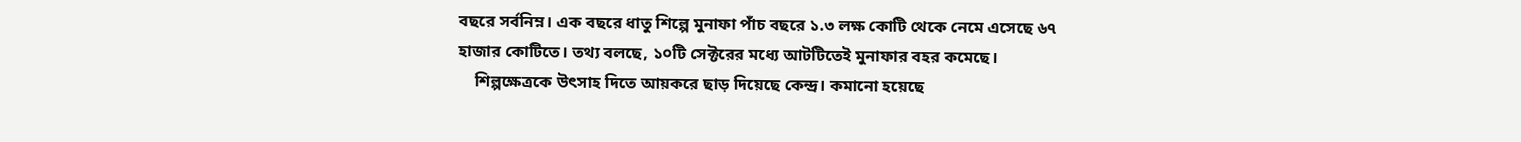বছরে সর্বনিম্ন। এক বছরে ধাতু শিল্পে মুনাফা পাঁচ বছরে ১.৩ লক্ষ কোটি থেকে নেমে এসেছে ৬৭ হাজার কোটিতে। তথ্য বলছে, ১০টি সেক্টরের মধ্যে আটটিতেই মুনাফার বহর কমেছে।
    শিল্পক্ষেত্রকে উৎসাহ দিতে আয়করে ছাড় দিয়েছে কেন্দ্র। কমানো হয়েছে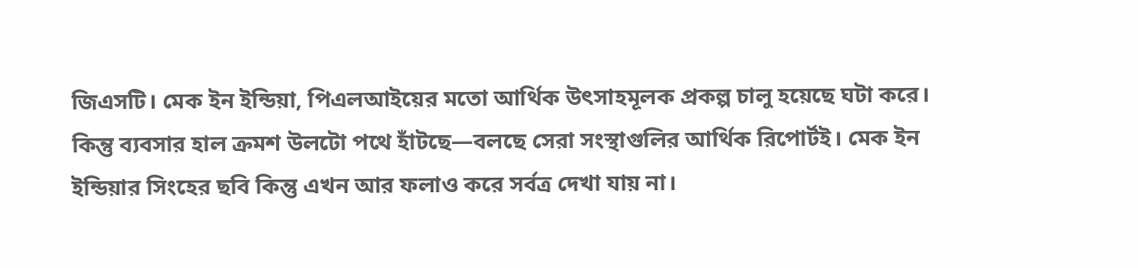জিএসটি। মেক ইন ইন্ডিয়া, পিএলআইয়ের মতো আর্থিক উৎসাহমূলক প্রকল্প চালু হয়েছে ঘটা করে। কিন্তু ব্যবসার হাল ক্রমশ উলটো পথে হাঁটছে—বলছে সেরা সংস্থাগুলির আর্থিক রিপোর্টই। মেক ইন ইন্ডিয়ার সিংহের ছবি কিন্তু এখন আর ফলাও করে সর্বত্র দেখা যায় না।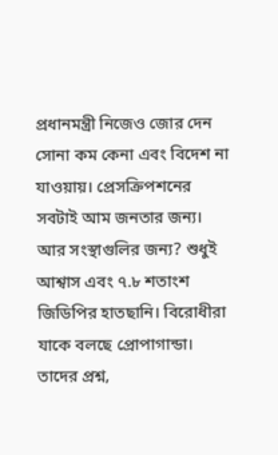প্রধানমন্ত্রী নিজেও জোর দেন সোনা কম কেনা এবং বিদেশ না যাওয়ায়। প্রেসক্রিপশনের সবটাই আম জনতার জন্য। আর সংস্থাগুলির জন্য? শুধুই আশ্বাস এবং ৭.৮ শতাংশ জিডিপির হাতছানি। বিরোধীরা যাকে বলছে প্রোপাগান্ডা। তাদের প্রশ্ন,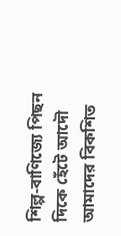শিল্প-বাণিজ্যে পিছন দিকে হেঁটে আদৌ আমাদের বিকশিত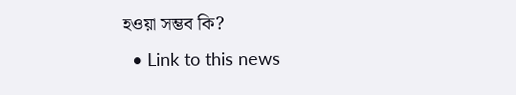হওয়া সম্ভব কি?
  • Link to this news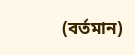(বর্তমান)